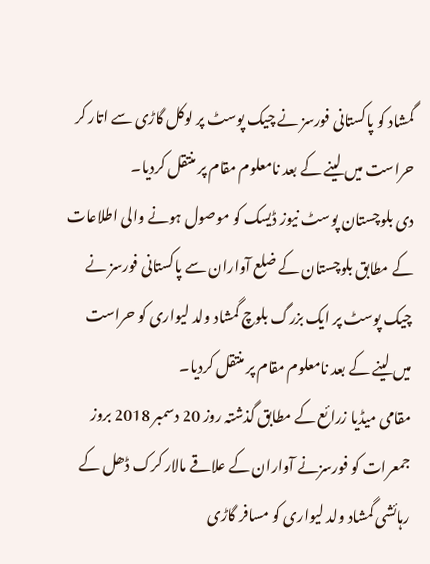گمشاد کو پاکستانی فورسز نے چیک پوسٹ پر لوکل گاڑی سے اتار کر حراست میں لینے کے بعد نامعلوم مقام پر منتقل کردیا۔
دی بلوچستان پوسٹ نیوز ڈیسک کو موصول ہونے والی اطلاعات کے مطابق بلوچستان کے ضلع آواران سے پاکستانی فورسز نے چیک پوسٹ پر ایک بزرگ بلوچ گمشاد ولد لیواری کو حراست میں لینے کے بعد نامعلوم مقام پر منتقل کردیا۔
مقامی میڈیا زرائع کے مطابق گذشتہ روز 20 دسمبر 2018 بروز جمعرات کو فورسزنے آواران کے علاقے مالار کرک ڈھل کے رہائشی گمشاد ولد لیواری کو مسافر گاڑی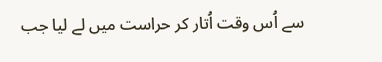سے اُس وقت اُتار کر حراست میں لے لیا جب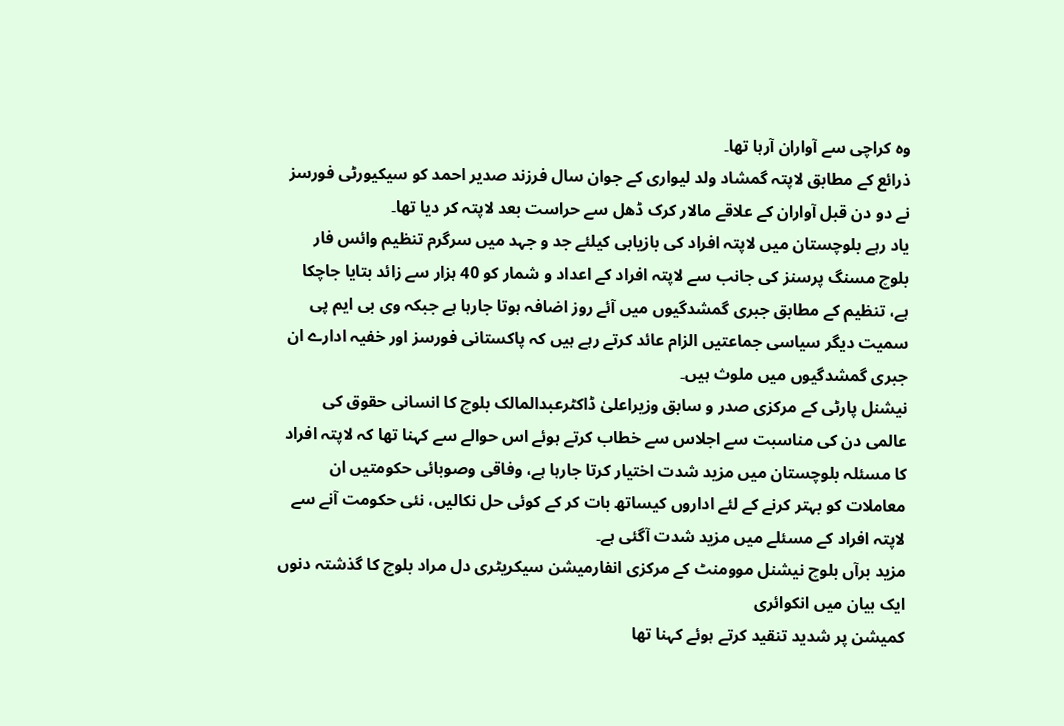وہ کراچی سے آواران آرہا تھا۔
ذرائع کے مطابق لاپتہ گمشاد ولد لیواری کے جوان سال فرزند صدیر احمد کو سیکیورٹی فورسز نے دو دن قبل آواران کے علاقے مالار کرک ڈھل سے حراست بعد لاپتہ کر دیا تھا۔
یاد رہے بلوچستان میں لاپتہ افراد کی بازیابی کیلئے جد و جہد میں سرگرم تنظیم وائس فار بلوچ مسنگ پرسنز کی جانب سے لاپتہ افراد کے اعداد و شمار کو 40 ہزار سے زائد بتایا جاچکا ہے، تنظیم کے مطابق جبری گمشدگیوں میں آئے روز اضافہ ہوتا جارہا ہے جبکہ وی بی ایم پی سمیت دیگر سیاسی جماعتیں الزام عائد کرتے رہے ہیں کہ پاکستانی فورسز اور خفیہ ادارے ان جبری گمشدگیوں میں ملوث ہیں۔
نیشنل پارٹی کے مرکزی صدر و سابق وزیراعلیٰ ڈاکٹرعبدالمالک بلوچ کا انسانی حقوق کی عالمی دن کی مناسبت سے اجلاس سے خطاب کرتے ہوئے اس حوالے سے کہنا تھا کہ لاپتہ افراد کا مسئلہ بلوچستان میں مزید شدت اختیار کرتا جارہا ہے، وفاقی وصوبائی حکومتیں ان معاملات کو بہتر کرنے کے لئے اداروں کیساتھ بات کر کے کوئی حل نکالیں، نئی حکومت آنے سے لاپتہ افراد کے مسئلے میں مزید شدت آگئی ہے۔
مزید برآں بلوچ نیشنل موومنٹ کے مرکزی انفارمیشن سیکریٹری دل مراد بلوچ کا گذشتہ دنوں ایک بیان میں انکوائری
کمیشن پر شدید تنقید کرتے ہوئے کہنا تھا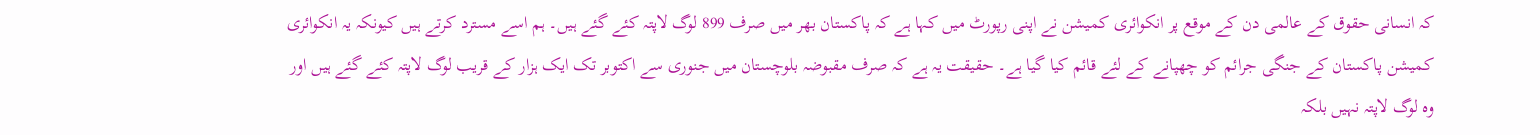کہ انسانی حقوق کے عالمی دن کے موقع پر انکوائری کمیشن نے اپنی رپورٹ میں کہا ہے کہ پاکستان بھر میں صرف 899 لوگ لاپتہ کئے گئے ہیں۔ ہم اسے مسترد کرتے ہیں کیونکہ یہ انکوائری کمیشن پاکستان کے جنگی جرائم کو چھپانے کے لئے قائم کیا گیا ہے۔ حقیقت یہ ہے کہ صرف مقبوضہ بلوچستان میں جنوری سے اکتوبر تک ایک ہزار کے قریب لوگ لاپتہ کئے گئے ہیں اور وہ لوگ لاپتہ نہیں بلکہ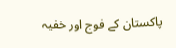پاکستان کے فوج اور خفیہ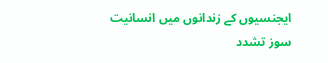ایجنسیوں کے زندانوں میں انسانیت سوز تشدد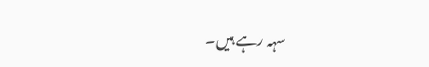سہہ رہے ہیں۔